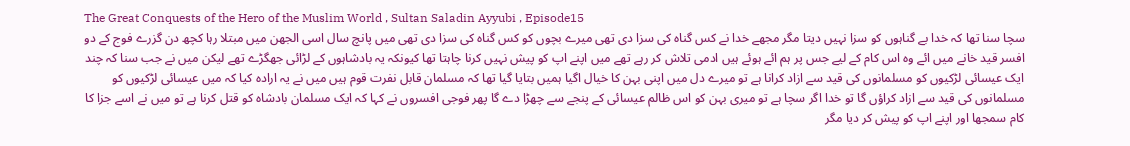The Great Conquests of the Hero of the Muslim World , Sultan Saladin Ayyubi , Episode15
سچا سنا تھا کہ خدا بے گناہوں کو سزا نہیں دیتا مگر مجھے خدا نے کس گناہ کی سزا دی تھی میرے بچوں کو کس گناہ کی سزا دی تھی میں پانچ سال اسی الجھن میں مبتلا رہا کچھ دن گزرے فوج کے دو افسر قید خانے میں ائے وہ اس کام کے لیے جس پر ہم ائے ہوئے ہیں ادمی تلاش کر رہے تھے میں اپنے اپ کو پیش نہیں کرنا چاہتا تھا کیونکہ یہ بادشاہوں کے لڑائی جھگڑے تھے لیکن میں نے جب سنا کہ چند ایک عیسائی لڑکیوں کو مسلمانوں کی قید سے ازاد کرانا ہے تو میرے دل میں اپنی بہن کا خیال اگیا ہمیں بتایا گیا تھا کہ مسلمان قابل نفرت قوم ہیں میں نے یہ ارادہ کیا کہ میں عیسائی لڑکیوں کو مسلمانوں کی قید سے ازاد کراؤں گا تو خدا اگر سچا ہے تو میری بہن کو اس ظالم عیسائی کے پنجے سے چھڑا دے گا پھر فوجی افسروں نے کہا کہ ایک مسلمان بادشاہ کو قتل کرنا ہے تو میں نے اسے جزا کا کام سمجھا اور اپنے اپ کو پیش کر دیا مگر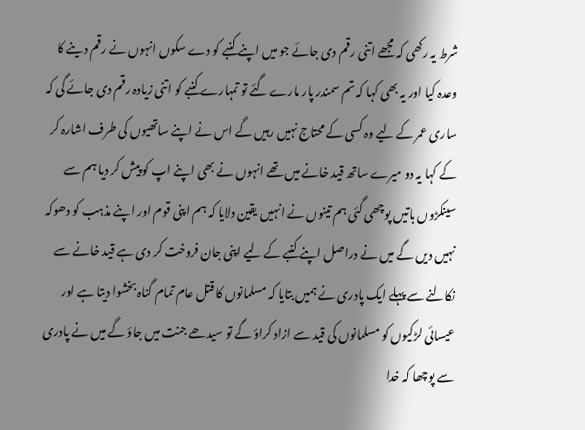شرط یہ رکھی کہ مجھے اتنی رقم دی جائے جو میں اپنے کنبے کو دے سکوں انہوں نے رقم دینے کا وعدہ کیا اور یہ بھی کہا کہ تم سمندر پار مارے گئے تو تمہارے کنبے کو اتنی زیادہ رقم دی جائے گی کہ ساری عمر کے لیے وہ کسی کے محتاج نہیں رہیں گے اس نے اپنے ساتھیوں کی طرف اشارہ کر کے کہا یہ دو میرے ساتھ قید خانے میں تھے انہوں نے بھی اپنے اپ کو پیش کر دیا ہم سے سینکڑوں باتیں پوچھی گئی ہم تینوں نے انہیں یقین دلایا کہ ہم اپنی قوم اور اپنے مذہب کو دھوکہ نہیں دیں گے میں نے دراصل اپنے کنبے کے لیے اپنی جان فروخت کر دی ہے قید خانے سے نکالنے سے پہلے ایک پادری نے ہمیں بتایا کہ مسلمانوں کا قتل عام تمام گناہ بخشوا دیتا ہے اور عیسائی لڑکیوں کو مسلمانوں کی قید سے ازاد کراؤ گے تو سیدھے جنت میں جاؤ گے میں نے پادری سے پوچھا کہ خدا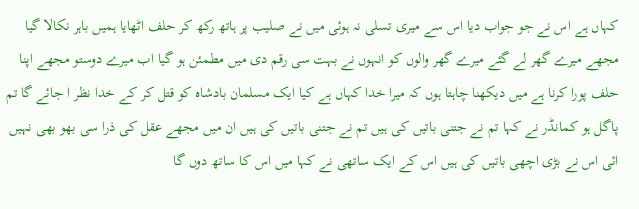کہاں ہے اس نے جو جواب دیا اس سے میری تسلی نہ ہوئی میں نے صلیب پر ہاتھ رکھ کر حلف اٹھایا ہمیں باہر نکالا گیا مجھے میرے گھر لے گئے میرے گھر والوں کو انہوں نے بہت سی رقم دی میں مطمئن ہو گیا اب میرے دوستو مجھے اپنا حلف پورا کرنا ہے میں دیکھنا چاہتا ہوں کہ میرا خدا کہاں ہے کیا ایک مسلمان بادشاہ کو قتل کر کے خدا نظر ا جائے گا تم پاگل ہو کمانڈر نے کہا تم نے جتنی باتیں کی ہیں تم نے جتنی باتیں کی ہیں ان میں مجھے عقل کی ذرا سی بھو بھی نہیں ائی اس نے بڑی اچھی باتیں کی ہیں اس کے ایک ساتھی نے کہا میں اس کا ساتھ دوں گا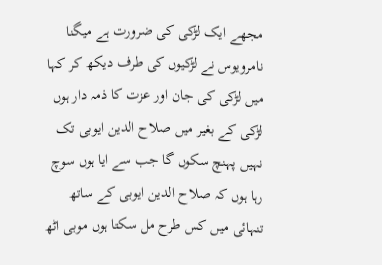مجھے ایک لڑکی کی ضرورت ہے میگنا نامرویوس نے لڑکیوں کی طرف دیکھ کر کہا میں لڑکی کی جان اور عزت کا ذمہ دار ہوں لڑکی کے بغیر میں صلاح الدین ایوبی تک نہیں پہنچ سکوں گا جب سے ایا ہوں سوچ رہا ہوں کہ صلاح الدین ایوبی کے ساتھ تنہائی میں کس طرح مل سکتا ہوں موبی اٹھ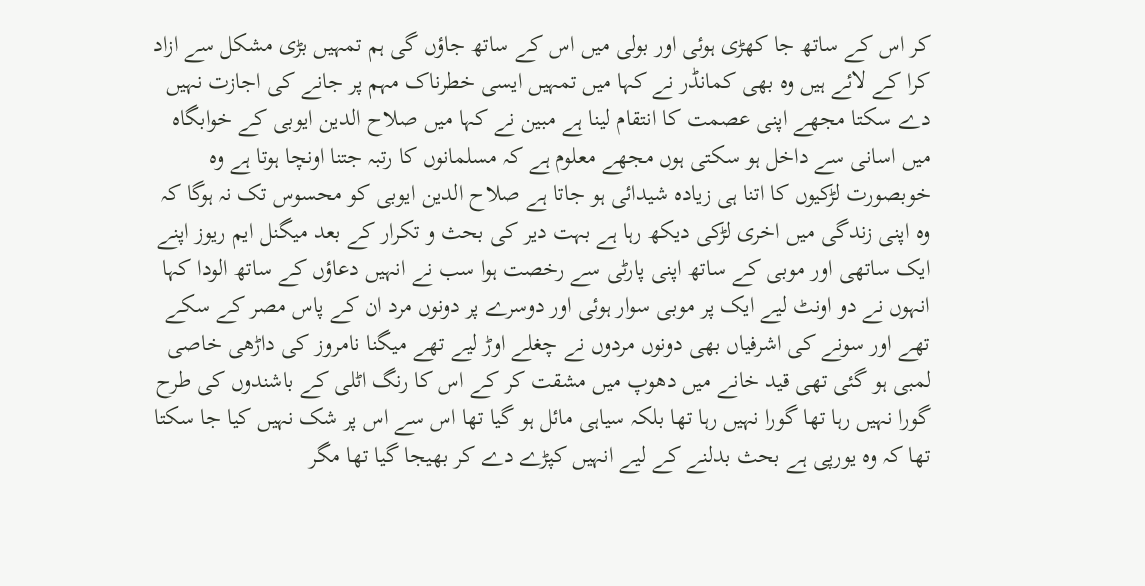کر اس کے ساتھ جا کھڑی ہوئی اور بولی میں اس کے ساتھ جاؤں گی ہم تمہیں بڑی مشکل سے ازاد کرا کے لائے ہیں وہ بھی کمانڈر نے کہا میں تمہیں ایسی خطرناک مہم پر جانے کی اجازت نہیں دے سکتا مجھے اپنی عصمت کا انتقام لینا ہے مبین نے کہا میں صلاح الدین ایوبی کے خوابگاہ میں اسانی سے داخل ہو سکتی ہوں مجھے معلوم ہے کہ مسلمانوں کا رتبہ جتنا اونچا ہوتا ہے وہ خوبصورت لڑکیوں کا اتنا ہی زیادہ شیدائی ہو جاتا ہے صلاح الدین ایوبی کو محسوس تک نہ ہوگا کہ وہ اپنی زندگی میں اخری لڑکی دیکھ رہا ہے بہت دیر کی بحث و تکرار کے بعد میگنل ایم ریوز اپنے ایک ساتھی اور موبی کے ساتھ اپنی پارٹی سے رخصت ہوا سب نے انہیں دعاؤں کے ساتھ الودا کہا انہوں نے دو اونٹ لیے ایک پر موبی سوار ہوئی اور دوسرے پر دونوں مرد ان کے پاس مصر کے سکے تھے اور سونے کی اشرفیاں بھی دونوں مردوں نے چغلے اوڑ لیے تھے میگنا نامروز کی داڑھی خاصی لمبی ہو گئی تھی قید خانے میں دھوپ میں مشقت کر کے اس کا رنگ اٹلی کے باشندوں کی طرح گورا نہیں رہا تھا گورا نہیں رہا تھا بلکہ سیاہی مائل ہو گیا تھا اس سے اس پر شک نہیں کیا جا سکتا تھا کہ وہ یورپی ہے بحث بدلنے کے لیے انہیں کپڑے دے کر بھیجا گیا تھا مگر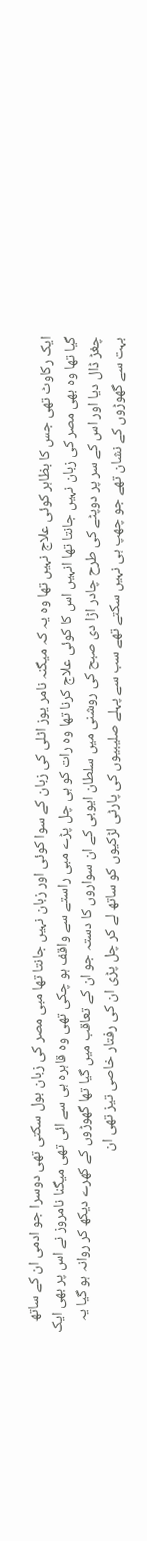ایک رکاوٹ تھی جس کا بظاہر کوئی علاج نہیں تھا وہ یہ کہ میگنہ نامر یوز اٹلی کی زبان کے سوا کوئی اور زبان نہیں جانتا تھا مبی مصر کی زبان بول سکتی تھی دوسرا جو ادمی ان کے ساتھ گیا تھا وہ بھی مصر کی زبان نہیں جانتا تھا انہیں اس کا کوئی علاج کرنا تھا وہ رات کو ہی چل پڑے مبی راستے سے واقف ہو چکی تھی وہ قاہرہ ہی سے ائی تھی میگنا نامروز نے اس پر بھی ایک چغڑ ڈال دیا اور اس کے سر پر دوپٹے کی طرح چادر اڑا دی صبح کی روشنی میں سلطان ایوبی کے ان سواروں کا دستہ جو ان کے تعاقب میں گیا تھا گھوڑوں کے کھرے دیکھ کر روانہ ہو گیا یہ بہت سے گھوڑوں کے نشان تھے جو چھپ ہی نہیں سکتے تھے سب سے پہلے صلیبیوں کی پارٹی لڑکیوں کو ساتھ لے کر چل پڑی ان کی رفتار خاصی تیز تھی ان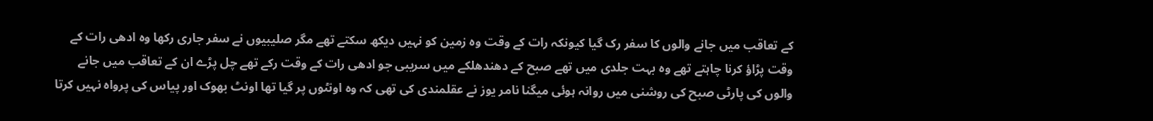کے تعاقب میں جانے والوں کا سفر رک گیا کیونکہ رات کے وقت وہ زمین کو نہیں دیکھ سکتے تھے مگر صلیبیوں نے سفر جاری رکھا وہ ادھی رات کے وقت پڑاؤ کرنا چاہتے تھے وہ بہت جلدی میں تھے صبح کے دھندھلکے میں سریبی جو ادھی رات کے وقت رکے تھے چل پڑے ان کے تعاقب میں جانے والوں کی پارٹی صبح کی روشنی میں روانہ ہوئی میگنا نامر یوز نے عقلمندی کی تھی کہ وہ اونٹوں پر گیا تھا اونٹ بھوک اور پیاس کی پرواہ نہیں کرتا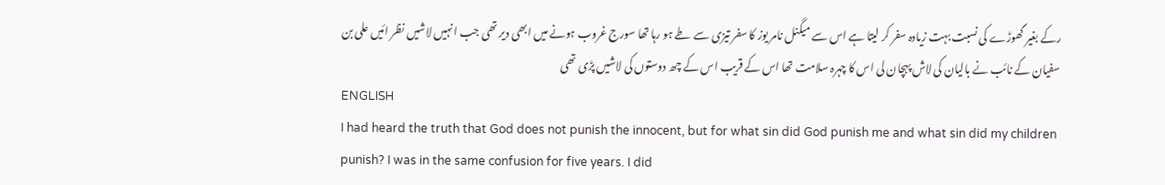رکے بغیر گھوڑے کی نسبت بہت زیادہ سفر کر لیتا ہے اس سے میگنل نامر یوز کا سفر تیزی سے طے ہو رہا تھا سورج غروب ہونے میں ابھی دیر تھی جب انہیں لاشیں نظر ائیں علی بن سفیان کے نائب نے بالیان کی لاش پہچان لی اس کا چہرہ سلامت تھا اس کے قریب اس کے چھ دوستوں کی لاشیں پڑی تھی
ENGLISH
I had heard the truth that God does not punish the innocent, but for what sin did God punish me and what sin did my children punish? I was in the same confusion for five years. I did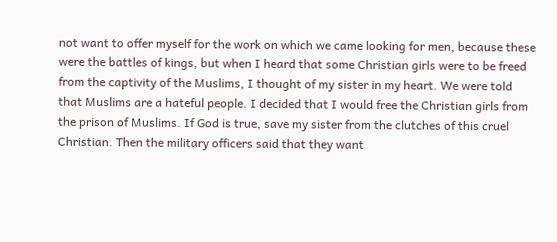not want to offer myself for the work on which we came looking for men, because these were the battles of kings, but when I heard that some Christian girls were to be freed from the captivity of the Muslims, I thought of my sister in my heart. We were told that Muslims are a hateful people. I decided that I would free the Christian girls from the prison of Muslims. If God is true, save my sister from the clutches of this cruel Christian. Then the military officers said that they want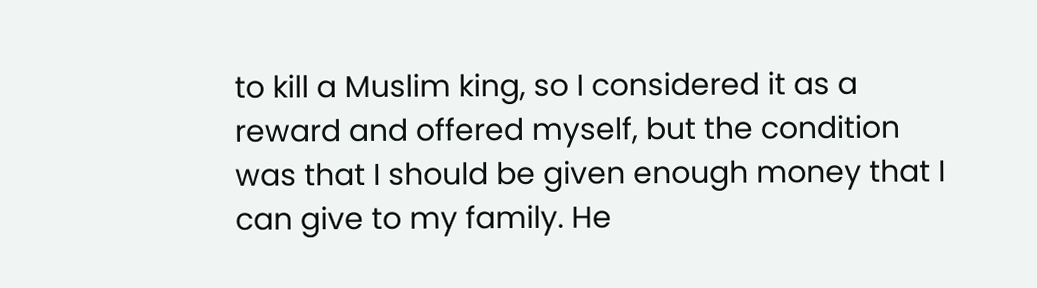to kill a Muslim king, so I considered it as a reward and offered myself, but the condition was that I should be given enough money that I can give to my family. He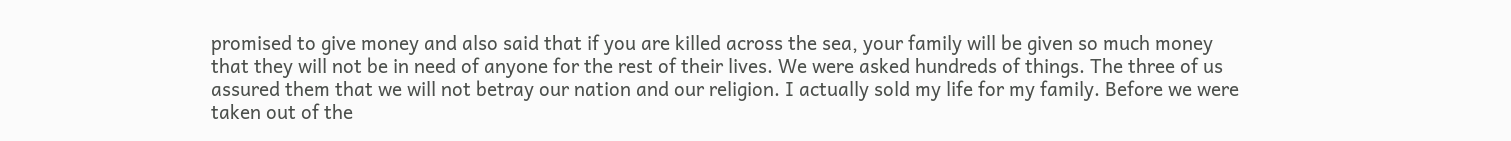promised to give money and also said that if you are killed across the sea, your family will be given so much money that they will not be in need of anyone for the rest of their lives. We were asked hundreds of things. The three of us assured them that we will not betray our nation and our religion. I actually sold my life for my family. Before we were taken out of the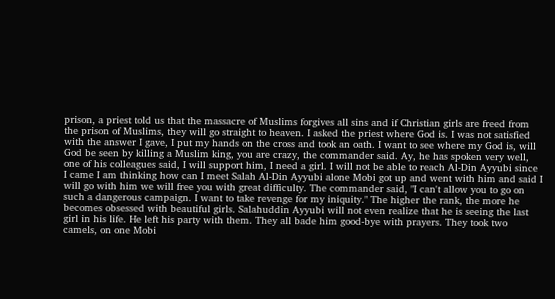prison, a priest told us that the massacre of Muslims forgives all sins and if Christian girls are freed from the prison of Muslims, they will go straight to heaven. I asked the priest where God is. I was not satisfied with the answer I gave, I put my hands on the cross and took an oath. I want to see where my God is, will God be seen by killing a Muslim king, you are crazy, the commander said. Ay, he has spoken very well, one of his colleagues said, I will support him, I need a girl. I will not be able to reach Al-Din Ayyubi since I came I am thinking how can I meet Salah Al-Din Ayyubi alone Mobi got up and went with him and said I will go with him we will free you with great difficulty. The commander said, "I can't allow you to go on such a dangerous campaign. I want to take revenge for my iniquity." The higher the rank, the more he becomes obsessed with beautiful girls. Salahuddin Ayyubi will not even realize that he is seeing the last girl in his life. He left his party with them. They all bade him good-bye with prayers. They took two camels, on one Mobi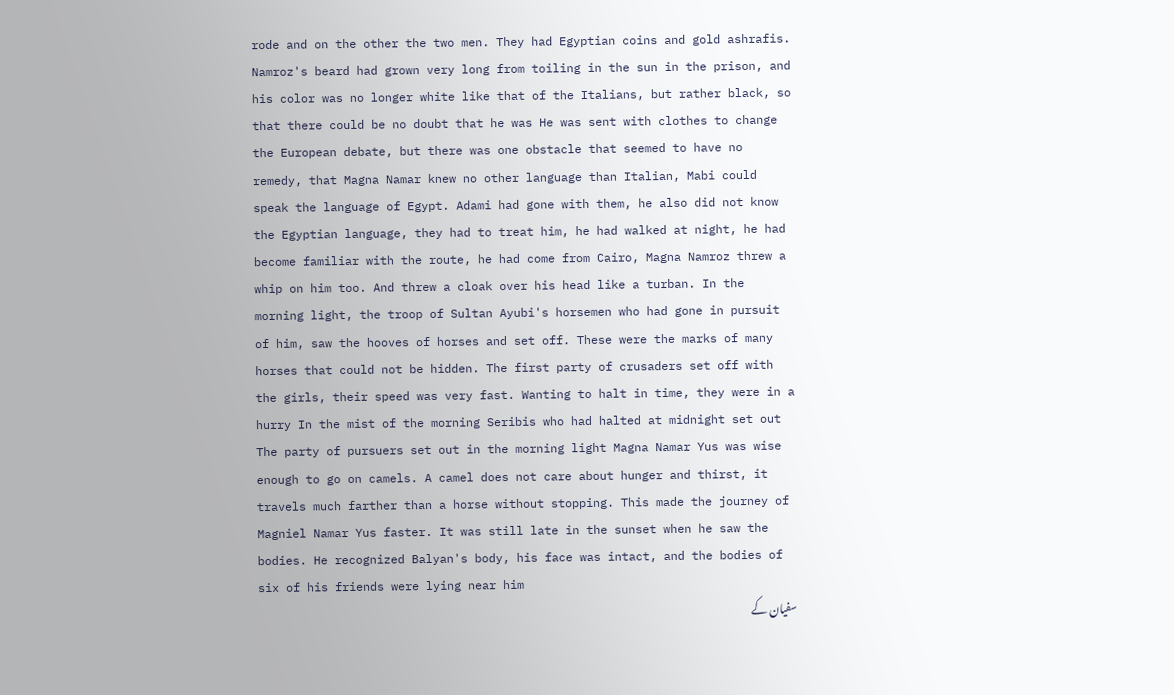rode and on the other the two men. They had Egyptian coins and gold ashrafis. Namroz's beard had grown very long from toiling in the sun in the prison, and his color was no longer white like that of the Italians, but rather black, so that there could be no doubt that he was He was sent with clothes to change the European debate, but there was one obstacle that seemed to have no remedy, that Magna Namar knew no other language than Italian, Mabi could speak the language of Egypt. Adami had gone with them, he also did not know the Egyptian language, they had to treat him, he had walked at night, he had become familiar with the route, he had come from Cairo, Magna Namroz threw a whip on him too. And threw a cloak over his head like a turban. In the morning light, the troop of Sultan Ayubi's horsemen who had gone in pursuit of him, saw the hooves of horses and set off. These were the marks of many horses that could not be hidden. The first party of crusaders set off with the girls, their speed was very fast. Wanting to halt in time, they were in a hurry In the mist of the morning Seribis who had halted at midnight set out The party of pursuers set out in the morning light Magna Namar Yus was wise enough to go on camels. A camel does not care about hunger and thirst, it travels much farther than a horse without stopping. This made the journey of Magniel Namar Yus faster. It was still late in the sunset when he saw the bodies. He recognized Balyan's body, his face was intact, and the bodies of six of his friends were lying near him
سفیان کے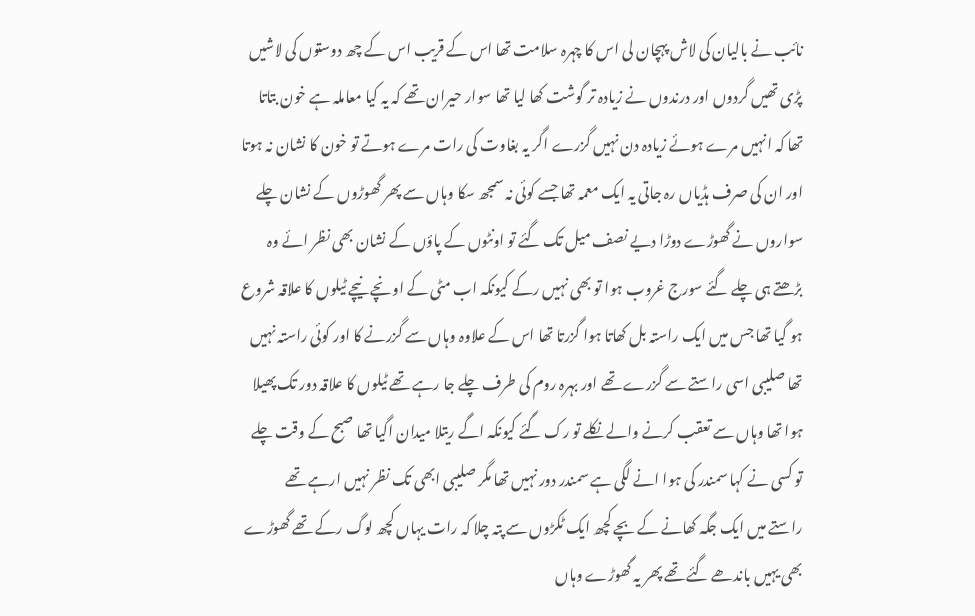نائب نے بالیان کی لاش پہچان لی اس کا چہرہ سلامت تھا اس کے قریب اس کے چھ دوستوں کی لاشیں پڑی تھیں گردوں اور درندوں نے زیادہ تر گوشت کھا لیا تھا سوار حیران تھے کہ یہ کیا معاملہ ہے خون بتاتا تھا کہ انہیں مرے ہوئے زیادہ دن نہیں گزرے اگر یہ بغاوت کی رات مرے ہوتے تو خون کا نشان نہ ہوتا اور ان کی صرف ہڈیاں رہ جاتی یہ ایک معمہ تھا جسے کوئی نہ سمجھ سکا وہاں سے پھر گھوڑوں کے نشان چلے سواروں نے گھوڑے دوڑا دیے نصف میل تک گئے تو اونٹوں کے پاؤں کے نشان بھی نظر ائے وہ بڑھتے ہی چلے گئے سورج غروب ہوا تو بھی نہیں رکے کیونکہ اب مٹی کے اونچے نیچے ٹیلوں کا علاقہ شروع ہو گیا تھا جس میں ایک راستہ بل کھاتا ہوا گزرتا تھا اس کے علاوہ وہاں سے گزرنے کا اور کوئی راستہ نہیں تھا صلیبی اسی راستے سے گزرے تھے اور بہرہ روم کی طرف چلے جا رہے تھے ٹیلوں کا علاقہ دور تک پھیلا ہوا تھا وہاں سے تعقب کرنے والے نکلے تو رک گئے کیونکہ اگے ریتلا میدان اگیا تھا صبح کے وقت چلے تو کسی نے کہا سمندر کی ہوا انے لگی ہے سمندر دور نہیں تھا مگر صلیبی ابھی تک نظر نہیں ارہے تھے راستے میں ایک جگہ کھانے کے بچے کچھ ایک ٹکڑوں سے پتہ چلا کہ رات یہاں کچھ لوگ رکے تھے گھوڑے بھی یہیں باندھے گئے تھے پھر یہ گھوڑے وہاں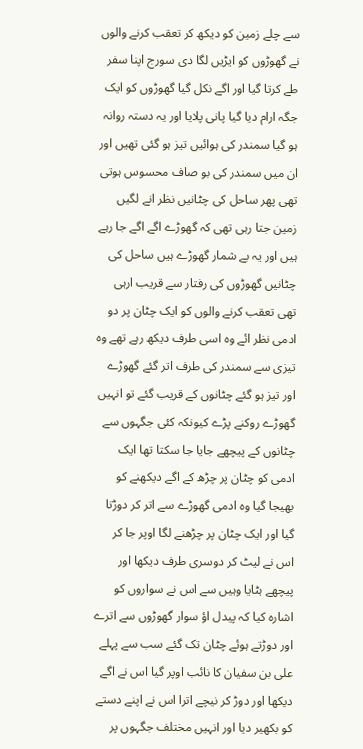سے چلے زمین کو دیکھ کر تعقب کرنے والوں نے گھوڑوں کو ایڑیں لگا دی سورج اپنا سفر طے کرتا گیا اور اگے نکل گیا گھوڑوں کو ایک جگہ ارام دیا گیا پانی پلایا اور یہ دستہ روانہ ہو گیا سمندر کی ہوائیں تیز ہو گئی تھیں اور ان میں سمندر کی بو صاف محسوس ہوتی تھی پھر ساحل کی چٹانیں نظر انے لگیں زمین جتا رہی تھی کہ گھوڑے اگے اگے جا رہے ہیں اور یہ بے شمار گھوڑے ہیں ساحل کی چٹانیں گھوڑوں کی رفتار سے قریب ارہی تھی تعقب کرنے والوں کو ایک چٹان پر دو ادمی نظر ائے وہ اسی طرف دیکھ رہے تھے وہ تیزی سے سمندر کی طرف اتر گئے گھوڑے اور تیز ہو گئے چٹانوں کے قریب گئے تو انہیں گھوڑے روکنے پڑے کیونکہ کئی جگہوں سے چٹانوں کے پیچھے جایا جا سکتا تھا ایک ادمی کو چٹان پر چڑھ کے اگے دیکھنے کو بھیجا گیا وہ ادمی گھوڑے سے اتر کر دوڑتا گیا اور ایک چٹان پر چڑھنے لگا اوپر جا کر اس نے لیٹ کر دوسری طرف دیکھا اور پیچھے ہٹایا وہیں سے اس نے سواروں کو اشارہ کیا کہ پیدل اؤ سوار گھوڑوں سے اترے اور دوڑتے ہوئے چٹان تک گئے سب سے پہلے علی بن سفیان کا نائب اوپر گیا اس نے اگے دیکھا اور دوڑ کر نیچے اترا اس نے اپنے دستے کو بکھیر دیا اور انہیں مختلف جگہوں پر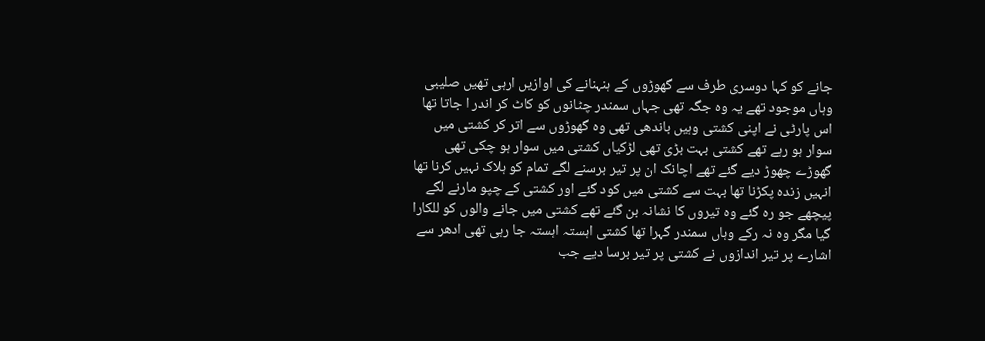جانے کو کہا دوسری طرف سے گھوڑوں کے ہنہنانے کی اوازیں ارہی تھیں صلیبی وہاں موجود تھے یہ وہ جگہ تھی جہاں سمندر چٹانوں کو کاٹ کر اندر ا جاتا تھا اس پارٹی نے اپنی کشتی وہیں باندھی تھی وہ گھوڑوں سے اتر کر کشتی میں سوار ہو رہے تھے کشتی بہت بڑی تھی لڑکیاں کشتی میں سوار ہو چکی تھی گھوڑے چھوڑ دیے گئے تھے اچانک ان پر تیر برسنے لگے تمام کو ہلاک نہیں کرنا تھا انہیں زندہ پکڑنا تھا بہت سے کشتی میں کود گئے اور کشتی کے چپو مارنے لگے پیچھے جو رہ گئے وہ تیروں کا نشانہ بن گئے تھے کشتی میں جانے والوں کو للکارا گیا مگر وہ نہ رکے وہاں سمندر گہرا تھا کشتی اہستہ اہستہ جا رہی تھی ادھر سے اشارے پر تیر اندازوں نے کشتی پر تیر برسا دیے جب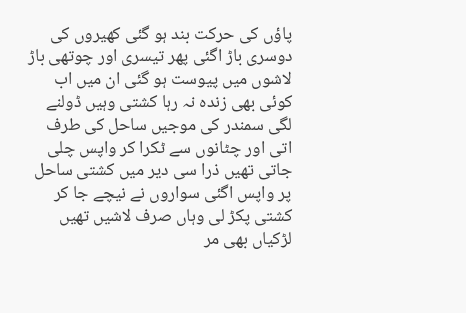پاؤں کی حرکت بند ہو گئی کھیروں کی دوسری باڑ اگئی پھر تیسری اور چوتھی باڑ لاشوں میں پیوست ہو گئی ان میں اب کوئی بھی زندہ نہ رہا کشتی وہیں ڈولنے لگی سمندر کی موجیں ساحل کی طرف اتی اور چٹانوں سے ٹکرا کر واپس چلی جاتی تھیں ذرا سی دیر میں کشتی ساحل پر واپس اگئی سواروں نے نیچے جا کر کشتی پکڑ لی وہاں صرف لاشیں تھیں لڑکیاں بھی مر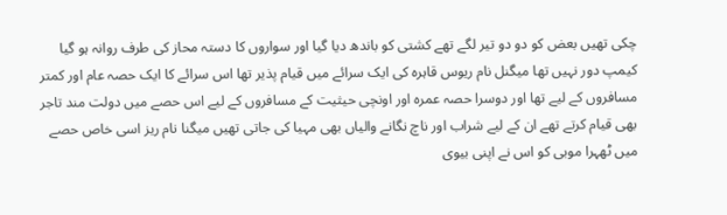چکی تھیں بعض کو دو دو تیر لگے تھے کشتی کو باندھ دیا گیا اور سواروں کا دستہ محاز کی طرف روانہ ہو گیا کیمپ دور نہیں تھا میگنل نام ریوس قاہرہ کی ایک سرائے میں قیام پذیر تھا اس سرائے کا ایک حصہ عام اور کمتر مسافروں کے لیے تھا اور دوسرا حصہ عمرہ اور اونچی حیثیت کے مسافروں کے لیے اس حصے میں دولت مند تاجر بھی قیام کرتے تھے ان کے لیے شراب اور ناچ نگانے والیاں بھی مہیا کی جاتی تھیں میگنا نام ریز اسی خاص حصے میں ٹھہرا موبی کو اس نے اپنی بیوی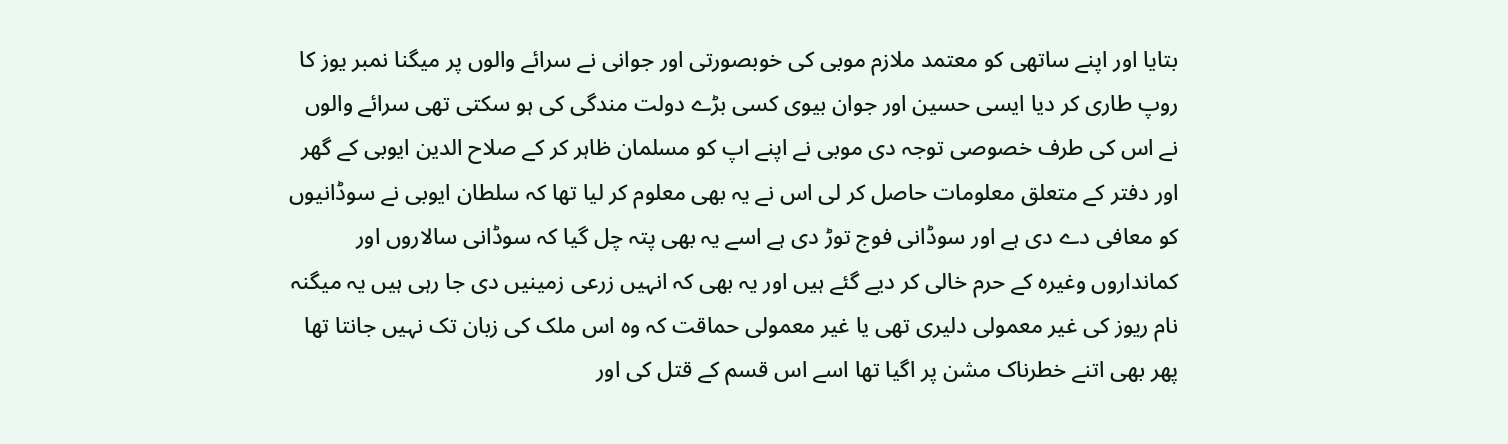بتایا اور اپنے ساتھی کو معتمد ملازم موبی کی خوبصورتی اور جوانی نے سرائے والوں پر میگنا نمبر یوز کا روپ طاری کر دیا ایسی حسین اور جوان بیوی کسی بڑے دولت مندگی کی ہو سکتی تھی سرائے والوں نے اس کی طرف خصوصی توجہ دی موبی نے اپنے اپ کو مسلمان ظاہر کر کے صلاح الدین ایوبی کے گھر اور دفتر کے متعلق معلومات حاصل کر لی اس نے یہ بھی معلوم کر لیا تھا کہ سلطان ایوبی نے سوڈانیوں کو معافی دے دی ہے اور سوڈانی فوج توڑ دی ہے اسے یہ بھی پتہ چل گیا کہ سوڈانی سالاروں اور کمانداروں وغیرہ کے حرم خالی کر دیے گئے ہیں اور یہ بھی کہ انہیں زرعی زمینیں دی جا رہی ہیں یہ میگنہ نام ریوز کی غیر معمولی دلیری تھی یا غیر معمولی حماقت کہ وہ اس ملک کی زبان تک نہیں جانتا تھا پھر بھی اتنے خطرناک مشن پر اگیا تھا اسے اس قسم کے قتل کی اور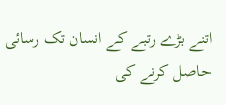اتنے بڑے رتبے کے انسان تک رسائی حاصل کرنے کی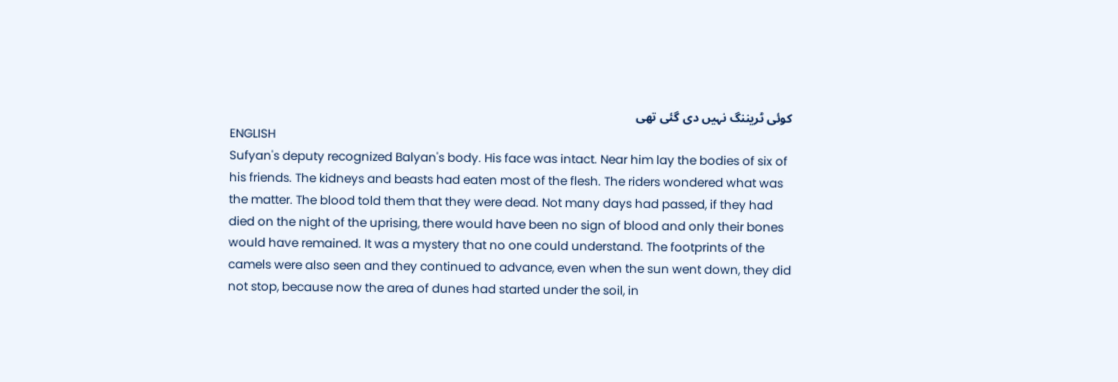کوئی ٹریننگ نہیں دی گئی تھی
ENGLISH
Sufyan's deputy recognized Balyan's body. His face was intact. Near him lay the bodies of six of his friends. The kidneys and beasts had eaten most of the flesh. The riders wondered what was the matter. The blood told them that they were dead. Not many days had passed, if they had died on the night of the uprising, there would have been no sign of blood and only their bones would have remained. It was a mystery that no one could understand. The footprints of the camels were also seen and they continued to advance, even when the sun went down, they did not stop, because now the area of dunes had started under the soil, in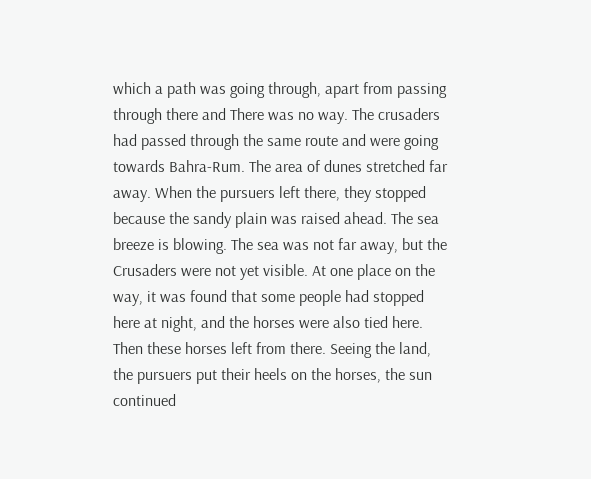which a path was going through, apart from passing through there and There was no way. The crusaders had passed through the same route and were going towards Bahra-Rum. The area of dunes stretched far away. When the pursuers left there, they stopped because the sandy plain was raised ahead. The sea breeze is blowing. The sea was not far away, but the Crusaders were not yet visible. At one place on the way, it was found that some people had stopped here at night, and the horses were also tied here. Then these horses left from there. Seeing the land, the pursuers put their heels on the horses, the sun continued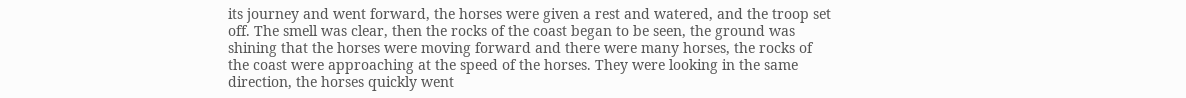its journey and went forward, the horses were given a rest and watered, and the troop set off. The smell was clear, then the rocks of the coast began to be seen, the ground was shining that the horses were moving forward and there were many horses, the rocks of the coast were approaching at the speed of the horses. They were looking in the same direction, the horses quickly went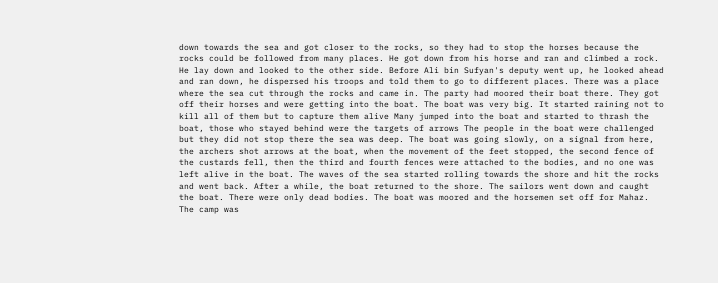down towards the sea and got closer to the rocks, so they had to stop the horses because the rocks could be followed from many places. He got down from his horse and ran and climbed a rock. He lay down and looked to the other side. Before Ali bin Sufyan's deputy went up, he looked ahead and ran down, he dispersed his troops and told them to go to different places. There was a place where the sea cut through the rocks and came in. The party had moored their boat there. They got off their horses and were getting into the boat. The boat was very big. It started raining not to kill all of them but to capture them alive Many jumped into the boat and started to thrash the boat, those who stayed behind were the targets of arrows The people in the boat were challenged but they did not stop there the sea was deep. The boat was going slowly, on a signal from here, the archers shot arrows at the boat, when the movement of the feet stopped, the second fence of the custards fell, then the third and fourth fences were attached to the bodies, and no one was left alive in the boat. The waves of the sea started rolling towards the shore and hit the rocks and went back. After a while, the boat returned to the shore. The sailors went down and caught the boat. There were only dead bodies. The boat was moored and the horsemen set off for Mahaz. The camp was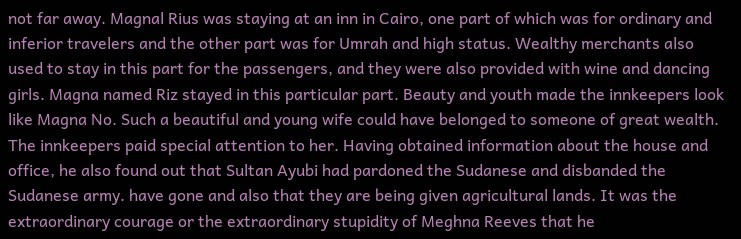not far away. Magnal Rius was staying at an inn in Cairo, one part of which was for ordinary and inferior travelers and the other part was for Umrah and high status. Wealthy merchants also used to stay in this part for the passengers, and they were also provided with wine and dancing girls. Magna named Riz stayed in this particular part. Beauty and youth made the innkeepers look like Magna No. Such a beautiful and young wife could have belonged to someone of great wealth. The innkeepers paid special attention to her. Having obtained information about the house and office, he also found out that Sultan Ayubi had pardoned the Sudanese and disbanded the Sudanese army. have gone and also that they are being given agricultural lands. It was the extraordinary courage or the extraordinary stupidity of Meghna Reeves that he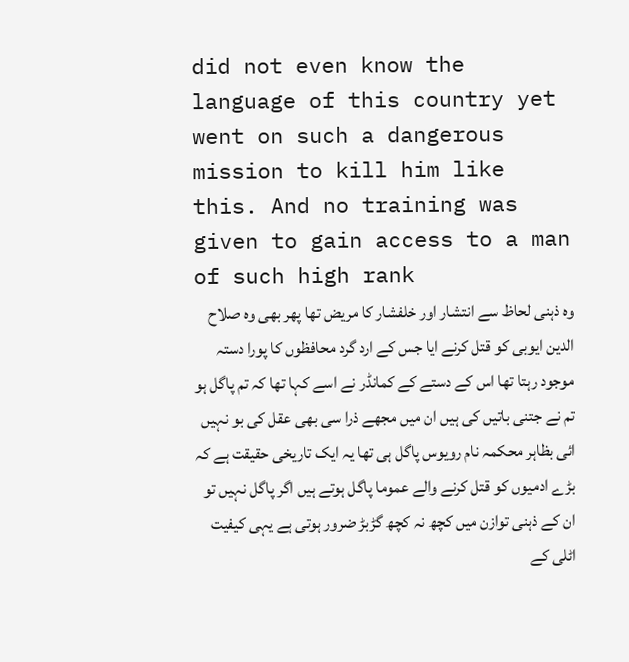did not even know the language of this country yet went on such a dangerous mission to kill him like this. And no training was given to gain access to a man of such high rank
وہ ذہنی لحاظ سے انتشار اور خلفشار کا مریض تھا پھر بھی وہ صلاح الدین ایوبی کو قتل کرنے ایا جس کے ارد گرد محافظوں کا پورا دستہ موجود رہتا تھا اس کے دستے کے کمانڈر نے اسے کہا تھا کہ تم پاگل ہو تم نے جتنی باتیں کی ہیں ان میں مجھے ذرا سی بھی عقل کی بو نہیں ائی بظاہر محکمہ نام رویوس پاگل ہی تھا یہ ایک تاریخی حقیقت ہے کہ بڑے ادمیوں کو قتل کرنے والے عموما پاگل ہوتے ہیں اگر پاگل نہیں تو ان کے ذہنی توازن میں کچھ نہ کچھ گڑبڑ ضرور ہوتی ہے یہی کیفیت اٹلی کے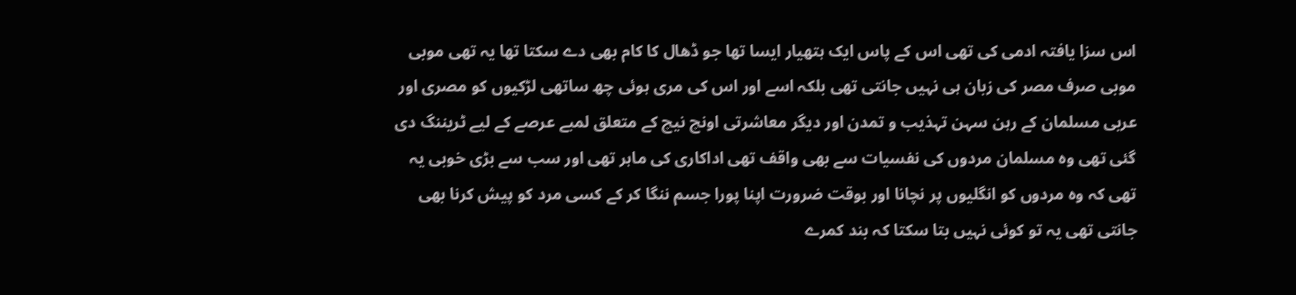اس سزا یافتہ ادمی کی تھی اس کے پاس ایک ہتھیار ایسا تھا جو ڈھال کا کام بھی دے سکتا تھا یہ تھی موبی موبی صرف مصر کی زبان ہی نہیں جانتی تھی بلکہ اسے اور اس کی مری ہوئی چھ ساتھی لڑکیوں کو مصری اور عربی مسلمان کے رہن سہن تہذیب و تمدن اور دیگر معاشرتی اونچ نیچ کے متعلق لمبے عرصے کے لیے ٹریننگ دی گئی تھی وہ مسلمان مردوں کی نفسیات سے بھی واقف تھی اداکاری کی ماہر تھی اور سب سے بڑی خوبی یہ تھی کہ وہ مردوں کو انگلیوں پر نچانا اور بوقت ضرورت اپنا پورا جسم ننگا کر کے کسی مرد کو پیش کرنا بھی جانتی تھی یہ تو کوئی نہیں بتا سکتا کہ بند کمرے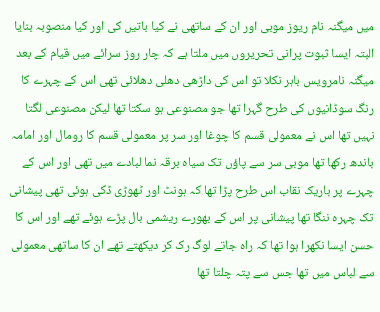میں میگنہ نام ریوز موبی اور ان کے ساتھی نے کیا باتیں کی اور کیا منصوبہ بنایا البتہ ایسا ثبوت پرانی تحریروں میں ملتا ہے کہ چار روز سرائے میں قیام کے بعد میگنہ نامرویس باہر نکلا تو اس کی داڑھی دھلی دھلائی تھی اس کے چہرے کا رنگ سوڈانیوں کی طرح گہرا تھا جو مصنوعی ہو سکتا تھا لیکن مصنوعی لگتا نہیں تھا اس نے معمولی قسم کا چوغا اور سر پر معمولی قسم کا رومال اور امامہ باندھ رکھا تھا موبی سر سے پاؤں تک سیاہ برقہ نما لبادے میں تھی اور اس کے چہرے پر باریک نقاب اس طرح پڑا تھا کہ ہونٹ اور ٹھوڑی ڈکی ہوئی تھی پیشانی تک چہرہ ننگا تھا پیشانی پر اس کے بھورے ریشمی بال پڑے ہوئے تھے اور اس کا حسن ایسا نکھرا ہوا تھا کہ راہ جاتے لوگ رک کر دیکھتے تھے ان کا ساتھی معمولی سے لباس میں تھا جس سے پتہ چلتا تھا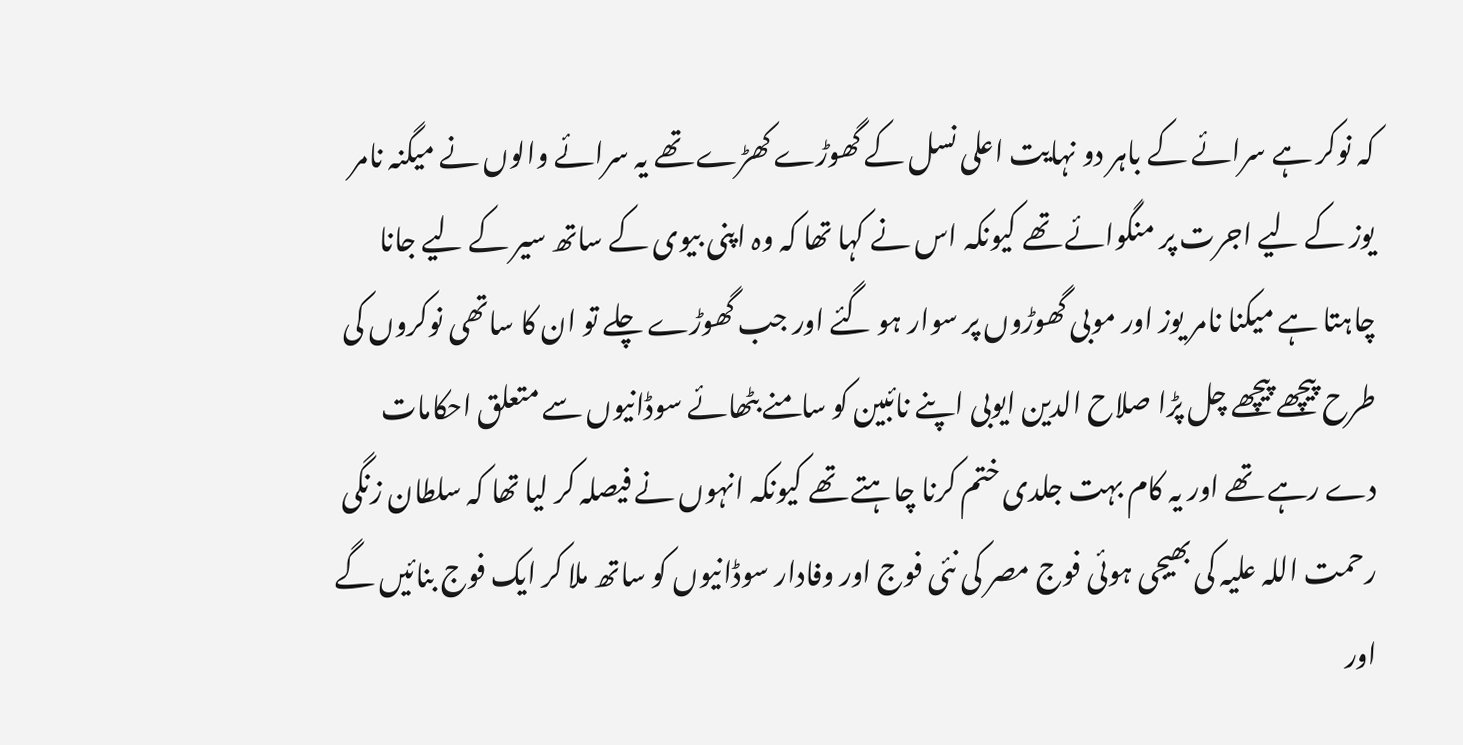کہ نوکر ہے سرائے کے باہر دو نہایت اعلی نسل کے گھوڑے کھڑے تھے یہ سرائے والوں نے میگنہ نامر یوز کے لیے اجرت پر منگوائے تھے کیونکہ اس نے کہا تھا کہ وہ اپنی بیوی کے ساتھ سیر کے لیے جانا چاہتا ہے میکنا نامر یوز اور موبی گھوڑوں پر سوار ہو گئے اور جب گھوڑے چلے تو ان کا ساتھی نوکروں کی طرح پیچھے پیچھے چل پڑا صلاح الدین ایوبی اپنے نائبین کو سامنے بٹھائے سوڈانیوں سے متعلق احکامات دے رہے تھے اور یہ کام بہت جلدی ختم کرنا چاہتے تھے کیونکہ انہوں نے فیصلہ کر لیا تھا کہ سلطان زنگی رحمت اللہ علیہ کی بھیجی ہوئی فوج مصر کی نئی فوج اور وفادار سوڈانیوں کو ساتھ ملا کر ایک فوج بنائیں گے اور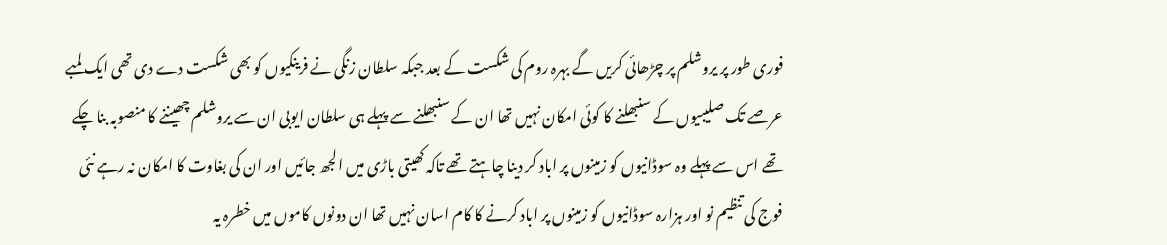فوری طور پر یروشلم پر چڑھائی کریں گے بہرہ روم کی شکست کے بعد جبکہ سلطان زنگی نے فرینکیوں کو بھی شکست دے دی تھی ایک لمبے عرصے تک صلیبیوں کے سنبھلنے کا کوئی امکان نہیں تھا ان کے سنبھلنے سے پہلے ہی سلطان ایوبی ان سے یروشلم چھیننے کا منصوبہ بنا چکے تھے اس سے پہلے وہ سوڈانیوں کو زمینوں پر اباد کر دینا چاہتے تھے تاکہ کھیتی باڑی میں الجھ جائیں اور ان کی بغاوت کا امکان نہ رہے نئی فوج کی تنظیم نو اور ہزارہ سوڈانیوں کو زمینوں پر اباد کرنے کا کام اسان نہیں تھا ان دونوں کاموں میں خطرہ یہ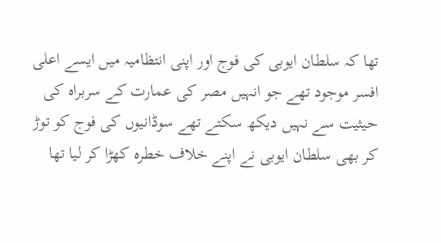تھا کہ سلطان ایوبی کی فوج اور اپنی انتظامیہ میں ایسے اعلی افسر موجود تھے جو انہیں مصر کی عمارت کے سربراہ کی حیثیت سے نہیں دیکھ سکتے تھے سوڈانیوں کی فوج کو توڑ کر بھی سلطان ایوبی نے اپنے خلاف خطرہ کھڑا کر لیا تھا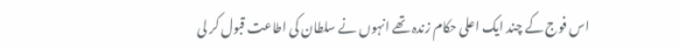اس فوج کے چند ایک اعلی حکام زندہ تھے انہوں نے سلطان کی اطاعت قبول کر لی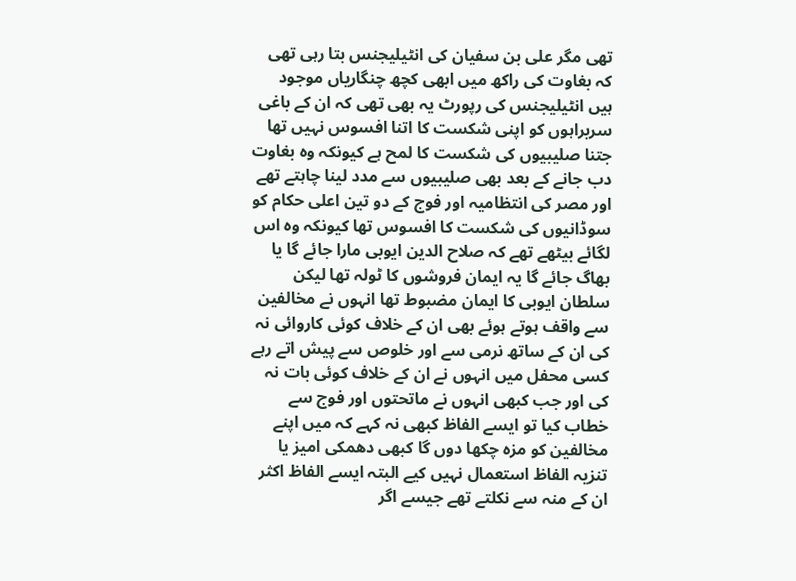تھی مگر علی بن سفیان کی انٹیلیجنس بتا رہی تھی کہ بغاوت کی راکھ میں ابھی کچھ چنگاریاں موجود ہیں انٹیلیجنس کی رپورٹ یہ بھی تھی کہ ان کے باغی سربراہوں کو اپنی شکست کا اتنا افسوس نہیں تھا جتنا صلیبیوں کی شکست کا لمح ہے کیونکہ وہ بغاوت دب جانے کے بعد بھی صلیبیوں سے مدد لینا چاہتے تھے اور مصر کی انتظامیہ اور فوج کے دو تین اعلی حکام کو سوڈانیوں کی شکست کا افسوس تھا کیونکہ وہ اس لگائے بیٹھے تھے کہ صلاح الدین ایوبی مارا جائے گا یا بھاگ جائے گا یہ ایمان فروشوں کا ٹولہ تھا لیکن سلطان ایوبی کا ایمان مضبوط تھا انہوں نے مخالفین سے واقف ہوتے ہوئے بھی ان کے خلاف کوئی کاروائی نہ کی ان کے ساتھ نرمی سے اور خلوص سے پیش اتے رہے کسی محفل میں انہوں نے ان کے خلاف کوئی بات نہ کی اور جب کبھی انہوں نے ماتحتوں اور فوج سے خطاب کیا تو ایسے الفاظ کبھی نہ کہے کہ میں اپنے مخالفین کو مزہ چکھا دوں گا کبھی دھمکی امیز یا تنزیہ الفاظ استعمال نہیں کیے البتہ ایسے الفاظ اکثر ان کے منہ سے نکلتے تھے جیسے اگر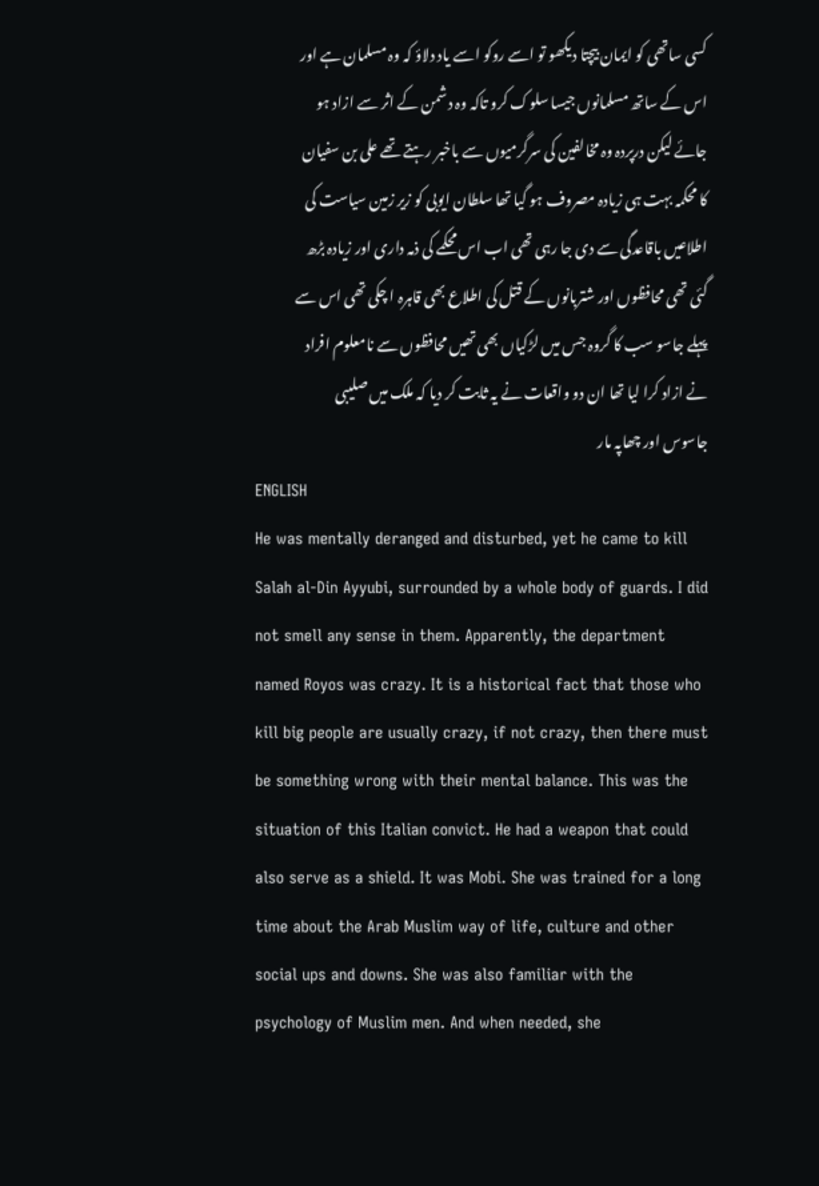کسی ساتھی کو ایمان بیچتا دیکھو تو اسے روکو اسے یاد دلاؤ کہ وہ مسلمان ہے اور اس کے ساتھ مسلمانوں جیسا سلوک کرو تاکہ وہ دشمن کے اثر سے ازاد ہو جائے لیکن درپردہ وہ مخالفین کی سرگرمیوں سے باخبر رہتے تھے علی بن سفیان کا محکمہ بہت ہی زیادہ مصروف ہو گیا تھا سلطان ایوبی کو زیر زمین سیاست کی اطلاعیں باقاعدگی سے دی جا رہی تھی اب اس محکمے کی ذمہ داری اور زیادہ بڑھ گئی تھی محافظوں اور شتربانوں کے قتل کی اطلاع بھی قاہرہ ا چکی تھی اس سے پہلے جاسو سب کا گروہ جس میں لڑکیاں بھی تھیں محافظوں سے نامعلوم افراد نے ازاد کرا لیا تھا ان دو واقعات نے یہ ثابت کر دیا کہ ملک میں صلیبی جاسوس اور چھاپہ مار
ENGLISH
He was mentally deranged and disturbed, yet he came to kill Salah al-Din Ayyubi, surrounded by a whole body of guards. I did not smell any sense in them. Apparently, the department named Royos was crazy. It is a historical fact that those who kill big people are usually crazy, if not crazy, then there must be something wrong with their mental balance. This was the situation of this Italian convict. He had a weapon that could also serve as a shield. It was Mobi. She was trained for a long time about the Arab Muslim way of life, culture and other social ups and downs. She was also familiar with the psychology of Muslim men. And when needed, she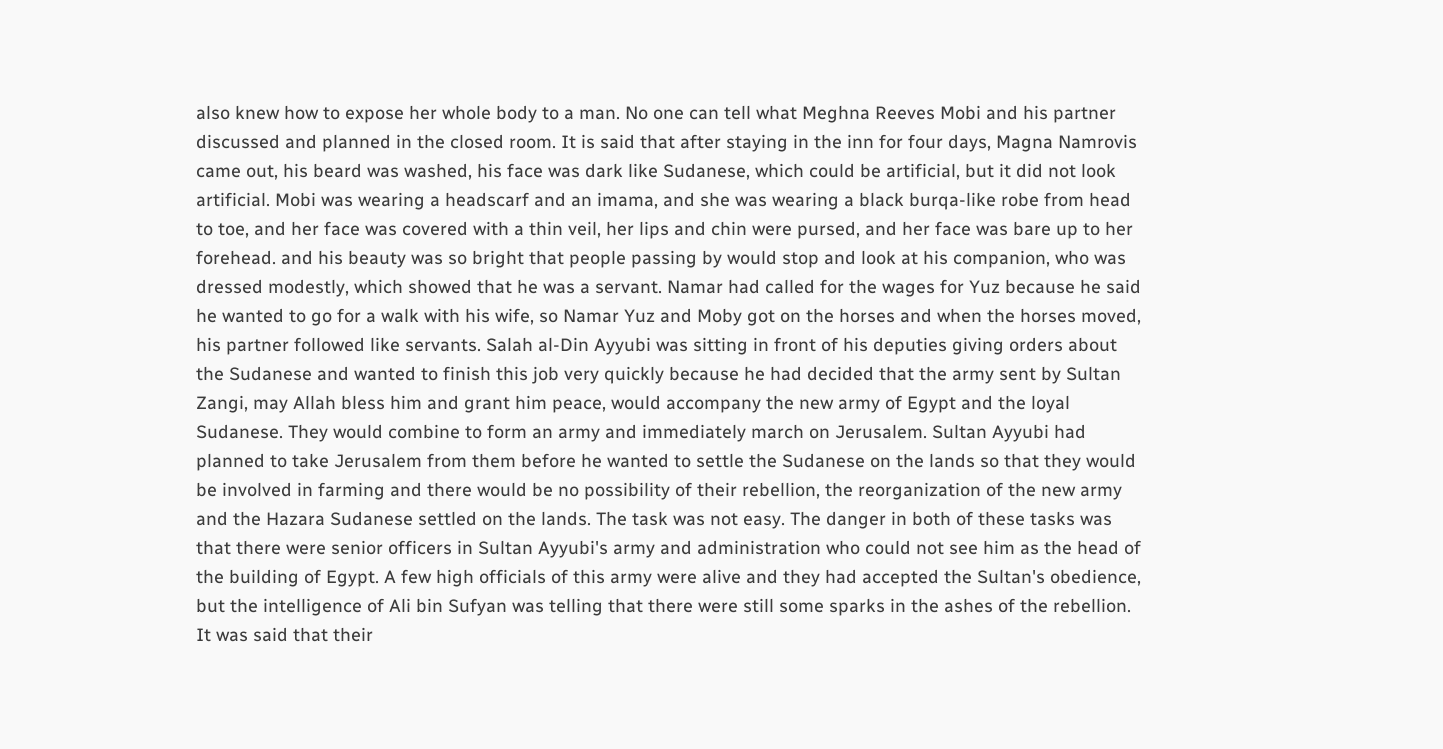also knew how to expose her whole body to a man. No one can tell what Meghna Reeves Mobi and his partner discussed and planned in the closed room. It is said that after staying in the inn for four days, Magna Namrovis came out, his beard was washed, his face was dark like Sudanese, which could be artificial, but it did not look artificial. Mobi was wearing a headscarf and an imama, and she was wearing a black burqa-like robe from head to toe, and her face was covered with a thin veil, her lips and chin were pursed, and her face was bare up to her forehead. and his beauty was so bright that people passing by would stop and look at his companion, who was dressed modestly, which showed that he was a servant. Namar had called for the wages for Yuz because he said he wanted to go for a walk with his wife, so Namar Yuz and Moby got on the horses and when the horses moved, his partner followed like servants. Salah al-Din Ayyubi was sitting in front of his deputies giving orders about the Sudanese and wanted to finish this job very quickly because he had decided that the army sent by Sultan Zangi, may Allah bless him and grant him peace, would accompany the new army of Egypt and the loyal Sudanese. They would combine to form an army and immediately march on Jerusalem. Sultan Ayyubi had planned to take Jerusalem from them before he wanted to settle the Sudanese on the lands so that they would be involved in farming and there would be no possibility of their rebellion, the reorganization of the new army and the Hazara Sudanese settled on the lands. The task was not easy. The danger in both of these tasks was that there were senior officers in Sultan Ayyubi's army and administration who could not see him as the head of the building of Egypt. A few high officials of this army were alive and they had accepted the Sultan's obedience, but the intelligence of Ali bin Sufyan was telling that there were still some sparks in the ashes of the rebellion. It was said that their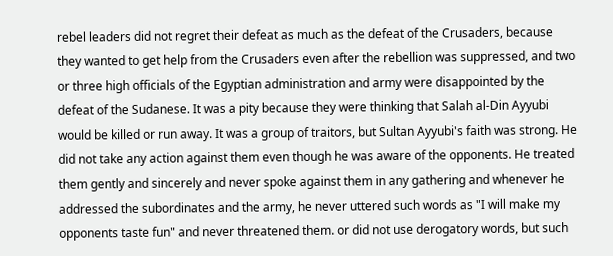rebel leaders did not regret their defeat as much as the defeat of the Crusaders, because they wanted to get help from the Crusaders even after the rebellion was suppressed, and two or three high officials of the Egyptian administration and army were disappointed by the defeat of the Sudanese. It was a pity because they were thinking that Salah al-Din Ayyubi would be killed or run away. It was a group of traitors, but Sultan Ayyubi's faith was strong. He did not take any action against them even though he was aware of the opponents. He treated them gently and sincerely and never spoke against them in any gathering and whenever he addressed the subordinates and the army, he never uttered such words as "I will make my opponents taste fun" and never threatened them. or did not use derogatory words, but such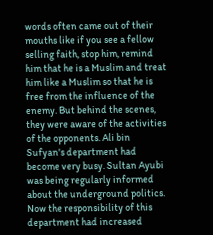words often came out of their mouths like if you see a fellow selling faith, stop him, remind him that he is a Muslim and treat him like a Muslim so that he is free from the influence of the enemy. But behind the scenes, they were aware of the activities of the opponents. Ali bin Sufyan's department had become very busy. Sultan Ayubi was being regularly informed about the underground politics. Now the responsibility of this department had increased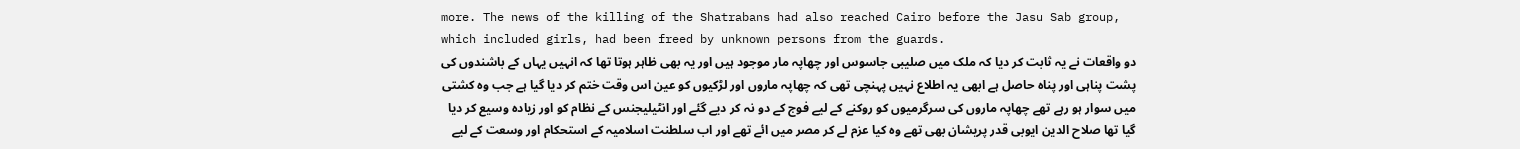more. The news of the killing of the Shatrabans had also reached Cairo before the Jasu Sab group, which included girls, had been freed by unknown persons from the guards.
دو واقعات نے یہ ثابت کر دیا کہ ملک میں صلیبی جاسوس اور چھاپہ مار موجود ہیں اور یہ بھی ظاہر ہوتا تھا کہ انہیں یہاں کے باشندوں کی پشت پناہی اور پناہ حاصل ہے ابھی یہ اطلاع نہیں پہنچی تھی کہ چھاپہ ماروں اور لڑکیوں کو عین اس وقت ختم کر دیا گیا ہے جب وہ کشتی میں سوار ہو رہے تھے چھاپہ ماروں کی سرگرمیوں کو روکنے کے لیے فوج کے دو نہ کر دیے گئے اور انٹیلیجنس کے نظام کو اور زیادہ وسیع کر دیا گیا تھا صلاح الدین ایوبی قدر پریشان بھی تھے وہ کیا عزم لے کر مصر میں ائے تھے اور اب سلطنت اسلامیہ کے استحکام اور وسعت کے لیے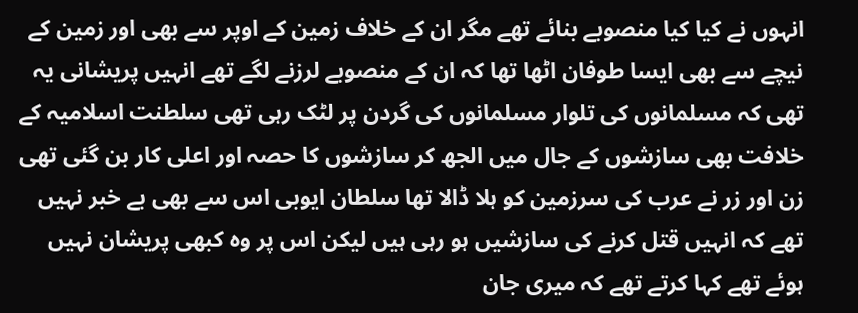انہوں نے کیا کیا منصوبے بنائے تھے مگر ان کے خلاف زمین کے اوپر سے بھی اور زمین کے نیچے سے بھی ایسا طوفان اٹھا تھا کہ ان کے منصوبے لرزنے لگے تھے انہیں پریشانی یہ تھی کہ مسلمانوں کی تلوار مسلمانوں کی گردن پر لٹک رہی تھی سلطنت اسلامیہ کے خلافت بھی سازشوں کے جال میں الجھ کر سازشوں کا حصہ اور اعلی کار بن گئی تھی زن اور زر نے عرب کی سرزمین کو ہلا ڈالا تھا سلطان ایوبی اس سے بھی بے خبر نہیں تھے کہ انہیں قتل کرنے کی سازشیں ہو رہی ہیں لیکن اس پر وہ کبھی پریشان نہیں ہوئے تھے کہا کرتے تھے کہ میری جان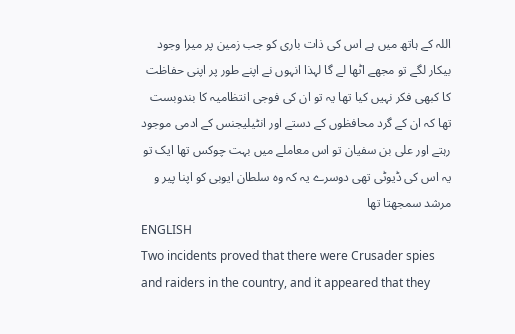اللہ کے ہاتھ میں ہے اس کی ذات باری کو جب زمین پر میرا وجود بیکار لگے تو مجھے اٹھا لے گا لہذا انہوں نے اپنے طور پر اپنی حفاظت کا کبھی فکر نہیں کیا تھا یہ تو ان کی فوجی انتظامیہ کا بندوبست تھا کہ ان کے گرد محافظوں کے دستے اور انٹیلیجنس کے ادمی موجود رہتے اور علی بن سفیان تو اس معاملے میں بہت چوکس تھا ایک تو یہ اس کی ڈیوٹی تھی دوسرے یہ کہ وہ سلطان ایوبی کو اپنا پیر و مرشد سمجھتا تھا
ENGLISH
Two incidents proved that there were Crusader spies and raiders in the country, and it appeared that they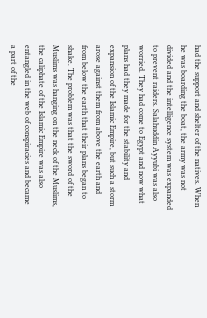had the support and shelter of the natives. When he was boarding the boat, the army was not divided and the intelligence system was expanded to prevent raiders. Salahuddin Ayyubi was also worried. They had come to Egypt and now what plans had they made for the stability and expansion of the Islamic Empire, but such a storm arose against them from above the earth and from below the earth that their plans began to shake. The problem was that the sword of the Muslims was hanging on the neck of the Muslims, the caliphate of the Islamic Empire was also entangled in the web of conspiracies and became a part of the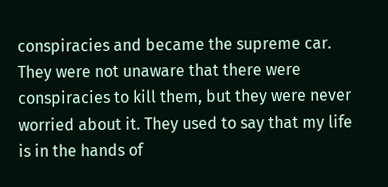conspiracies and became the supreme car. They were not unaware that there were conspiracies to kill them, but they were never worried about it. They used to say that my life is in the hands of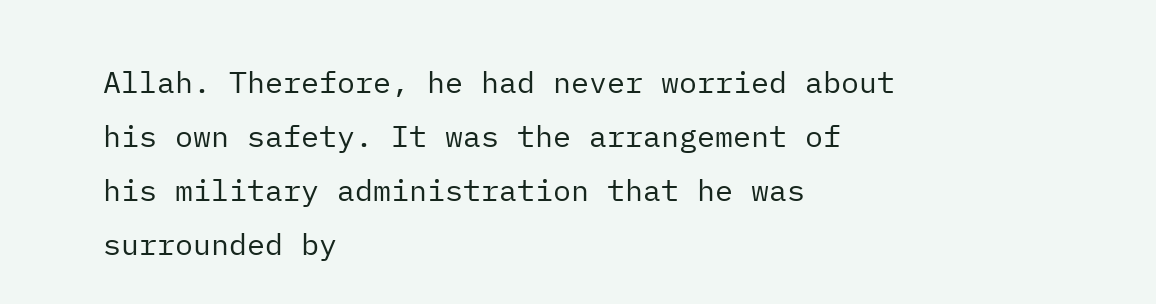Allah. Therefore, he had never worried about his own safety. It was the arrangement of his military administration that he was surrounded by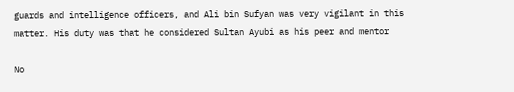guards and intelligence officers, and Ali bin Sufyan was very vigilant in this matter. His duty was that he considered Sultan Ayubi as his peer and mentor

No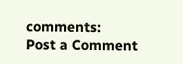comments:
Post a Comment